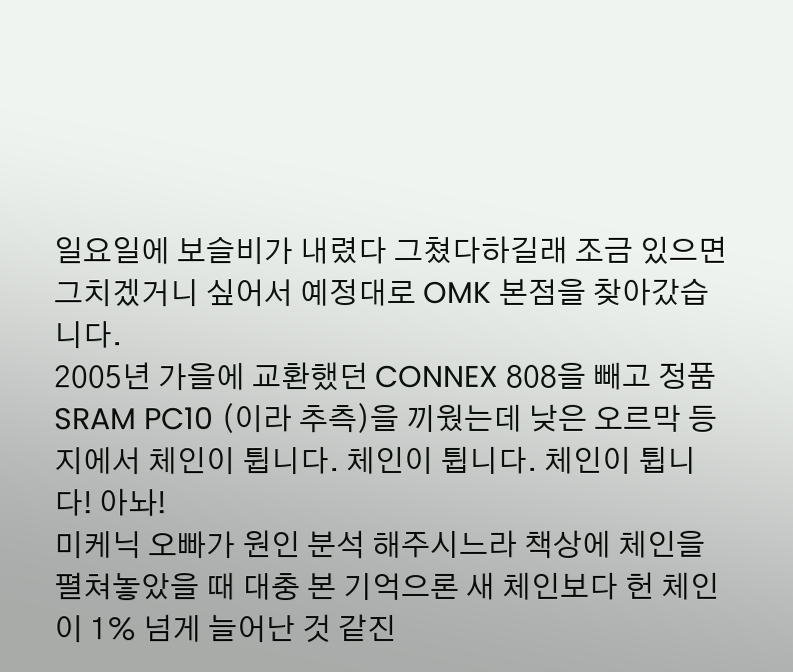일요일에 보슬비가 내렸다 그쳤다하길래 조금 있으면 그치겠거니 싶어서 예정대로 OMK 본점을 찾아갔습니다.
2005년 가을에 교환했던 CONNEX 808을 빼고 정품 SRAM PC10 (이라 추측)을 끼웠는데 낮은 오르막 등지에서 체인이 튑니다. 체인이 튑니다. 체인이 튑니다! 아놔!
미케닉 오빠가 원인 분석 해주시느라 책상에 체인을 펼쳐놓았을 때 대충 본 기억으론 새 체인보다 헌 체인이 1% 넘게 늘어난 것 같진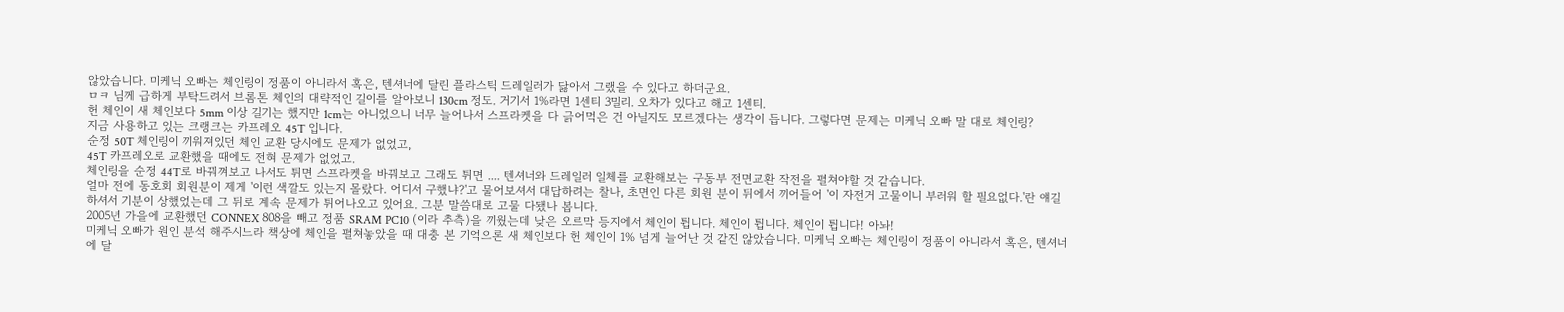않았습니다. 미케닉 오빠는 체인링이 정품이 아니라서 혹은, 텐셔너에 달린 플라스틱 드레일러가 닳아서 그랬을 수 있다고 하더군요.
ㅁㅋ 님께 급하게 부탁드려서 브롬톤 체인의 대략적인 길이를 알아보니 130cm 정도. 거기서 1%라면 1센티 3밀리. 오차가 있다고 해고 1센티.
헌 체인이 새 체인보다 5mm 이상 길기는 했지만 1cm는 아니었으니 너무 늘어나서 스프라켓을 다 긁어먹은 건 아닐지도 모르겠다는 생각이 듭니다. 그렇다면 문제는 미케닉 오빠 말 대로 체인링?
지금 사용하고 있는 크랭크는 카프레오 45T 입니다.
순정 50T 체인링이 끼워져있던 체인 교환 당시에도 문제가 없었고,
45T 카프레오로 교환했을 때에도 전혀 문제가 없었고.
체인링을 순정 44T로 바꿔껴보고 나서도 튀면 스프라켓을 바꿔보고 그래도 튀면 .... 텐셔너와 드레일러 일체를 교환해보는 구동부 전면교환 작전을 펼쳐야할 것 같습니다.
얼마 전에 동호회 회원분이 제게 '이런 색깔도 있는지 몰랐다. 어디서 구했냐?'고 물어보셔서 대답하려는 찰나, 초면인 다른 회원 분이 뒤에서 끼어들어 '이 자전거 고물이니 부러워 할 필요없다.'란 얘길 하셔서 기분이 상했었는데 그 뒤로 계속 문제가 튀어나오고 있어요. 그분 말씀대로 고물 다됐나 봅니다.
2005년 가을에 교환했던 CONNEX 808을 빼고 정품 SRAM PC10 (이라 추측)을 끼웠는데 낮은 오르막 등지에서 체인이 튑니다. 체인이 튑니다. 체인이 튑니다! 아놔!
미케닉 오빠가 원인 분석 해주시느라 책상에 체인을 펼쳐놓았을 때 대충 본 기억으론 새 체인보다 헌 체인이 1% 넘게 늘어난 것 같진 않았습니다. 미케닉 오빠는 체인링이 정품이 아니라서 혹은, 텐셔너에 달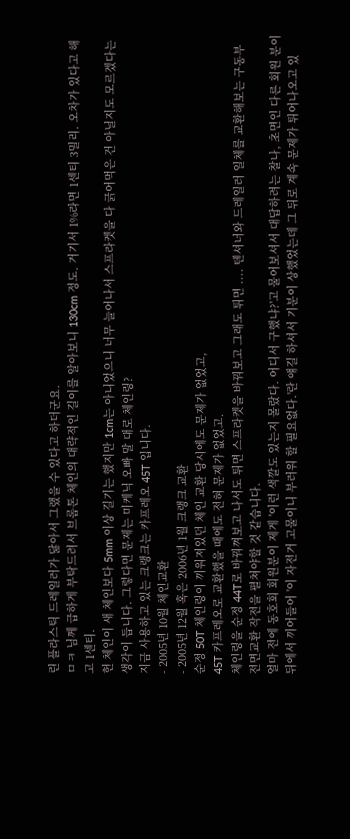린 플라스틱 드레일러가 닳아서 그랬을 수 있다고 하더군요.
ㅁㅋ 님께 급하게 부탁드려서 브롬톤 체인의 대략적인 길이를 알아보니 130cm 정도. 거기서 1%라면 1센티 3밀리. 오차가 있다고 해고 1센티.
헌 체인이 새 체인보다 5mm 이상 길기는 했지만 1cm는 아니었으니 너무 늘어나서 스프라켓을 다 긁어먹은 건 아닐지도 모르겠다는 생각이 듭니다. 그렇다면 문제는 미케닉 오빠 말 대로 체인링?
지금 사용하고 있는 크랭크는 카프레오 45T 입니다.
- 2005년 10월 체인교환
- 2005년 12월 혹은 2006년 1월 크랭크 교환
순정 50T 체인링이 끼워져있던 체인 교환 당시에도 문제가 없었고,
45T 카프레오로 교환했을 때에도 전혀 문제가 없었고.
체인링을 순정 44T로 바꿔껴보고 나서도 튀면 스프라켓을 바꿔보고 그래도 튀면 .... 텐셔너와 드레일러 일체를 교환해보는 구동부 전면교환 작전을 펼쳐야할 것 같습니다.
얼마 전에 동호회 회원분이 제게 '이런 색깔도 있는지 몰랐다. 어디서 구했냐?'고 물어보셔서 대답하려는 찰나, 초면인 다른 회원 분이 뒤에서 끼어들어 '이 자전거 고물이니 부러워 할 필요없다.'란 얘길 하셔서 기분이 상했었는데 그 뒤로 계속 문제가 튀어나오고 있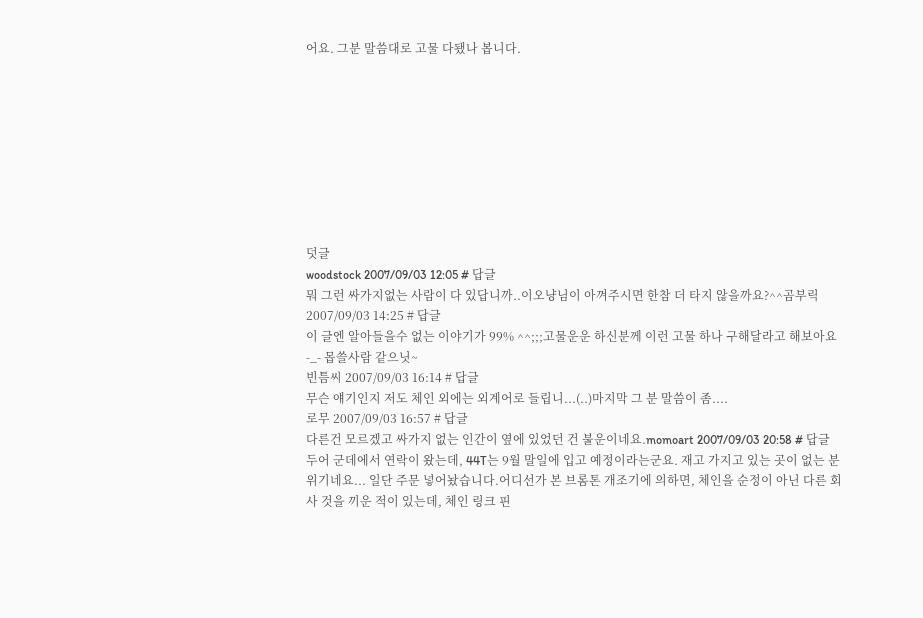어요. 그분 말씀대로 고물 다됐나 봅니다.









덧글
woodstock 2007/09/03 12:05 # 답글
뭐 그런 싸가지없는 사람이 다 있답니까..이오냥님이 아껴주시면 한참 더 타지 않을까요?^^곰부릭 2007/09/03 14:25 # 답글
이 글엔 알아들을수 없는 이야기가 99% ^^;;;고물운운 하신분께 이런 고물 하나 구해달라고 해보아요-_- 몹쓸사람 같으닛~
빈틈씨 2007/09/03 16:14 # 답글
무슨 얘기인지 저도 체인 외에는 외계어로 들립니...(..)마지막 그 분 말씀이 좀....
로무 2007/09/03 16:57 # 답글
다른건 모르겠고 싸가지 없는 인간이 옆에 있었던 건 불운이네요.momoart 2007/09/03 20:58 # 답글
두어 군데에서 연락이 왔는데, 44T는 9월 말일에 입고 예정이라는군요. 재고 가지고 있는 곳이 없는 분위기네요... 일단 주문 넣어놨습니다.어디선가 본 브롬톤 개조기에 의하면, 체인을 순정이 아닌 다른 회사 것을 끼운 적이 있는데, 체인 링크 핀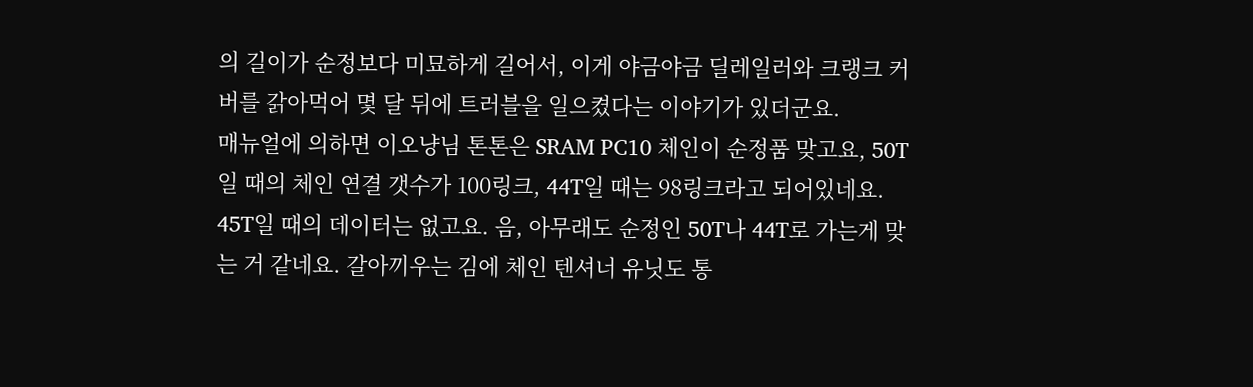의 길이가 순정보다 미묘하게 길어서, 이게 야금야금 딜레일러와 크랭크 커버를 갉아먹어 몇 달 뒤에 트러블을 일으켰다는 이야기가 있더군요.
매뉴얼에 의하면 이오냥님 톤톤은 SRAM PC10 체인이 순정품 맞고요, 50T일 때의 체인 연결 갯수가 100링크, 44T일 때는 98링크라고 되어있네요. 45T일 때의 데이터는 없고요. 음, 아무래도 순정인 50T나 44T로 가는게 맞는 거 같네요. 갈아끼우는 김에 체인 텐셔너 유닛도 통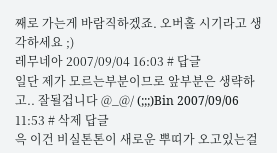째로 가는게 바람직하겠죠. 오버홀 시기라고 생각하세요 ;)
레무네아 2007/09/04 16:03 # 답글
일단 제가 모르는부분이므로 앞부분은 생략하고.. 잘될겁니다 @_@/ (;;;)Bin 2007/09/06 11:53 # 삭제 답글
윽 이건 비실톤톤이 새로운 뿌띠가 오고있는걸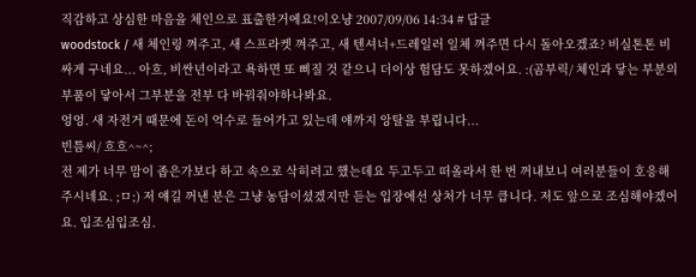직감하고 상심한 마음을 체인으로 표출한거에요!이오냥 2007/09/06 14:34 # 답글
woodstock / 새 체인링 껴주고, 새 스프라켓 껴주고, 새 텐셔너+드레일러 일체 껴주면 다시 돌아오겠죠? 비실톤톤 비싸게 구네요... 아흐, 비싼년이라고 욕하면 또 삐질 것 같으니 더이상 험담도 못하겠어요. :(곰부릭/ 체인과 닿는 부분의 부품이 닿아서 그부분을 전부 다 바꿔줘야하나봐요.
엉엉. 새 자전거 때문에 돈이 억수로 들어가고 있는데 얘까지 앙탈을 부립니다...
빈틈씨/ 흐흐^~^;
전 제가 너무 맘이 좁은가보다 하고 속으로 삭히려고 했는데요 두고두고 떠올라서 한 번 꺼내보니 여러분들이 호응해주시네요. ;ㅁ;) 저 얘길 꺼낸 분은 그냥 농담이셨겠지만 듣는 입장에선 상처가 너무 큽니다. 저도 앞으로 조심해야겠어요. 입조심입조심.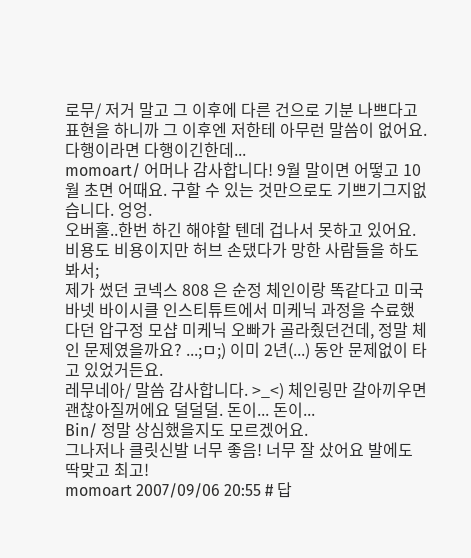로무/ 저거 말고 그 이후에 다른 건으로 기분 나쁘다고 표현을 하니까 그 이후엔 저한테 아무런 말씀이 없어요. 다행이라면 다행이긴한데...
momoart/ 어머나 감사합니다! 9월 말이면 어떻고 10월 초면 어때요. 구할 수 있는 것만으로도 기쁘기그지없습니다. 엉엉.
오버홀..한번 하긴 해야할 텐데 겁나서 못하고 있어요.
비용도 비용이지만 허브 손댔다가 망한 사람들을 하도 봐서;
제가 썼던 코넥스 808 은 순정 체인이랑 똑같다고 미국 바넷 바이시클 인스티튜트에서 미케닉 과정을 수료했다던 압구정 모샵 미케닉 오빠가 골라줬던건데, 정말 체인 문제였을까요? ...;ㅁ;) 이미 2년(...) 동안 문제없이 타고 있었거든요.
레무네아/ 말씀 감사합니다. >_<) 체인링만 갈아끼우면 괜찮아질꺼에요 덜덜덜. 돈이... 돈이...
Bin/ 정말 상심했을지도 모르겠어요.
그나저나 클릿신발 너무 좋음! 너무 잘 샀어요 발에도 딱맞고 최고!
momoart 2007/09/06 20:55 # 답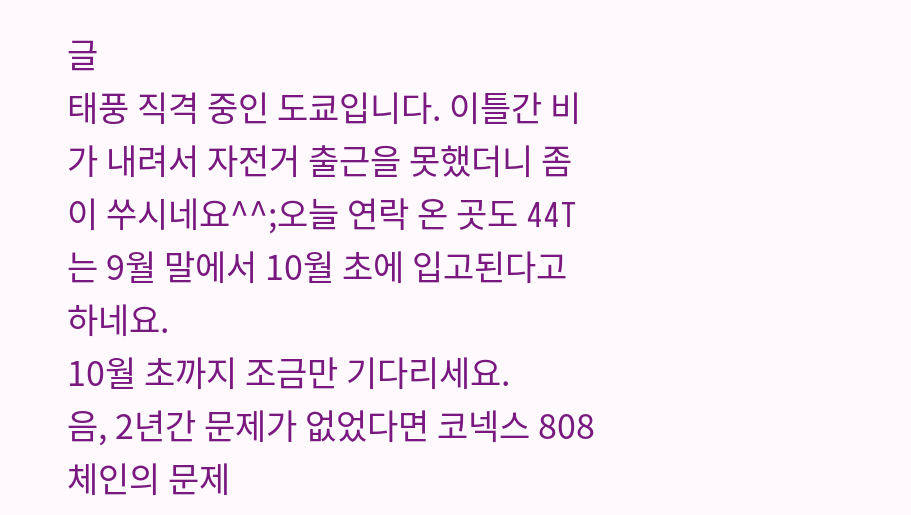글
태풍 직격 중인 도쿄입니다. 이틀간 비가 내려서 자전거 출근을 못했더니 좀이 쑤시네요^^;오늘 연락 온 곳도 44T는 9월 말에서 10월 초에 입고된다고 하네요.
10월 초까지 조금만 기다리세요.
음, 2년간 문제가 없었다면 코넥스 808 체인의 문제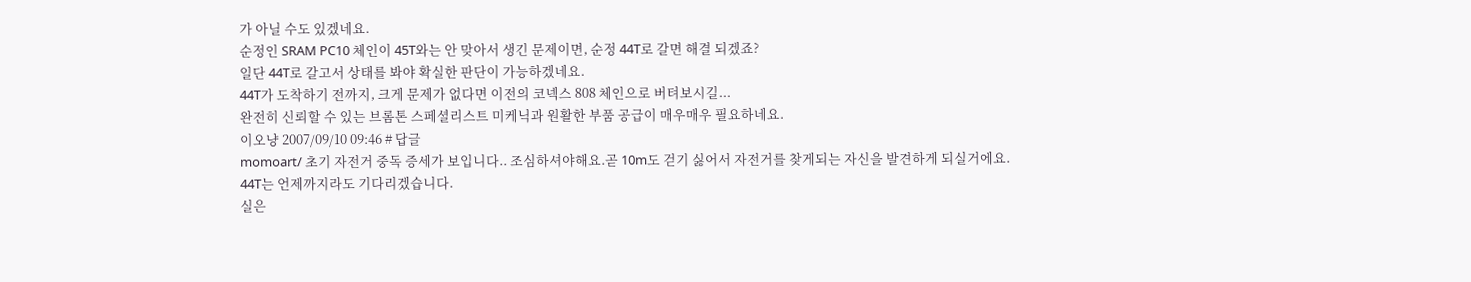가 아닐 수도 있겠네요.
순정인 SRAM PC10 체인이 45T와는 안 맞아서 생긴 문제이면, 순정 44T로 갈면 해결 되겠죠?
일단 44T로 갈고서 상태를 봐야 확실한 판단이 가능하겠네요.
44T가 도착하기 전까지, 크게 문제가 없다면 이전의 코넥스 808 체인으로 버텨보시길...
완전히 신뢰할 수 있는 브롬톤 스페셜리스트 미케닉과 원활한 부품 공급이 매우매우 필요하네요.
이오냥 2007/09/10 09:46 # 답글
momoart/ 초기 자전거 중독 증세가 보입니다.. 조심하셔야해요.곧 10m도 걷기 싫어서 자전거를 찾게되는 자신을 발견하게 되실거에요.
44T는 언제까지라도 기다리겠습니다.
실은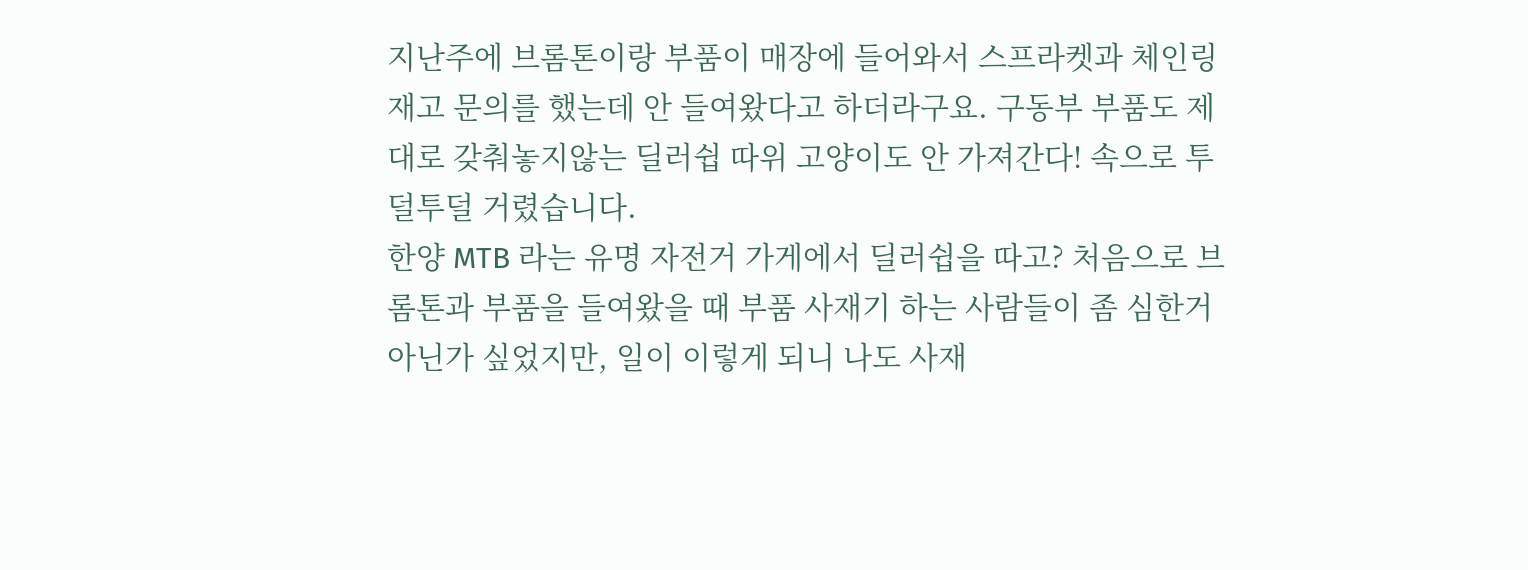지난주에 브롬톤이랑 부품이 매장에 들어와서 스프라켓과 체인링 재고 문의를 했는데 안 들여왔다고 하더라구요. 구동부 부품도 제대로 갖춰놓지않는 딜러쉽 따위 고양이도 안 가져간다! 속으로 투덜투덜 거렸습니다.
한양 MTB 라는 유명 자전거 가게에서 딜러쉽을 따고? 처음으로 브롬톤과 부품을 들여왔을 때 부품 사재기 하는 사람들이 좀 심한거 아닌가 싶었지만, 일이 이렇게 되니 나도 사재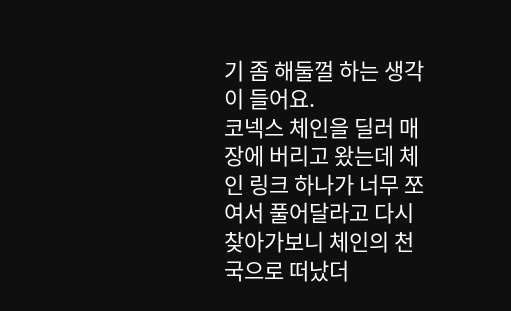기 좀 해둘껄 하는 생각이 들어요.
코넥스 체인을 딜러 매장에 버리고 왔는데 체인 링크 하나가 너무 쪼여서 풀어달라고 다시 찾아가보니 체인의 천국으로 떠났더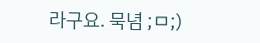라구요. 묵념 ;ㅁ;)